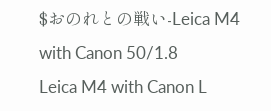$おのれとの戦い-Leica M4 with Canon 50/1.8
Leica M4 with Canon L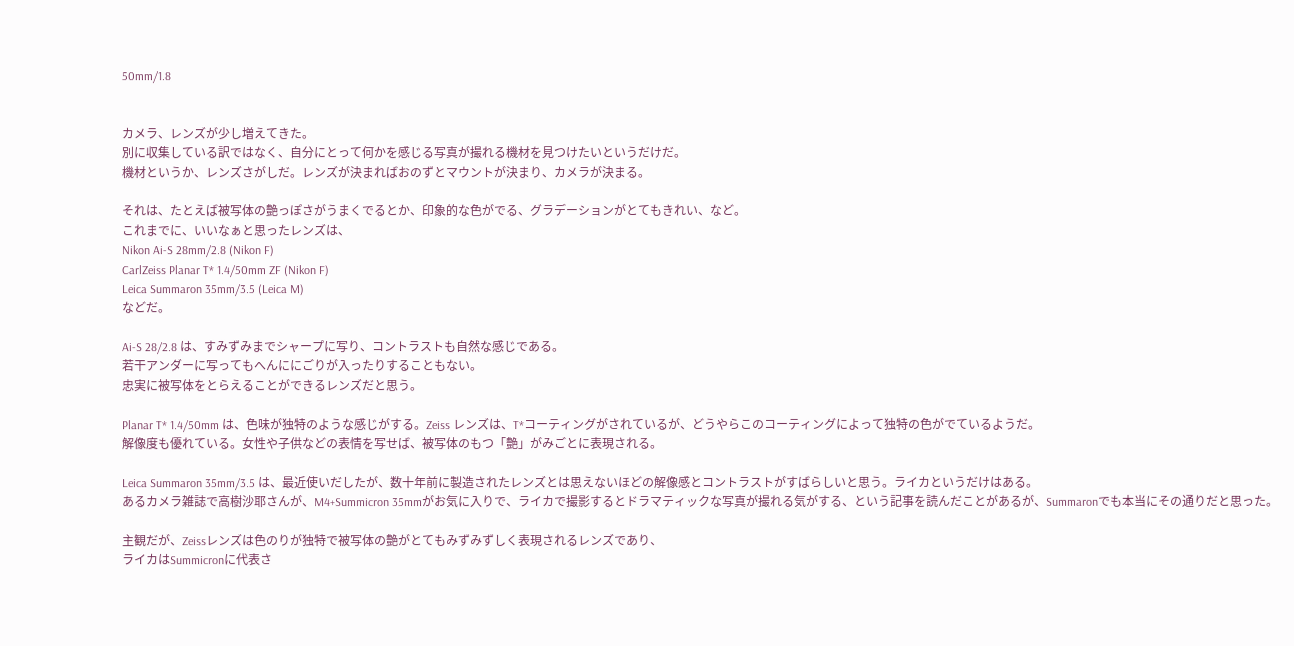50mm/1.8


カメラ、レンズが少し増えてきた。
別に収集している訳ではなく、自分にとって何かを感じる写真が撮れる機材を見つけたいというだけだ。
機材というか、レンズさがしだ。レンズが決まればおのずとマウントが決まり、カメラが決まる。

それは、たとえば被写体の艶っぽさがうまくでるとか、印象的な色がでる、グラデーションがとてもきれい、など。
これまでに、いいなぁと思ったレンズは、
Nikon Ai-S 28mm/2.8 (Nikon F)
CarlZeiss Planar T* 1.4/50mm ZF (Nikon F)
Leica Summaron 35mm/3.5 (Leica M)
などだ。

Ai-S 28/2.8 は、すみずみまでシャープに写り、コントラストも自然な感じである。
若干アンダーに写ってもへんににごりが入ったりすることもない。
忠実に被写体をとらえることができるレンズだと思う。

Planar T* 1.4/50mm は、色味が独特のような感じがする。Zeiss レンズは、T*コーティングがされているが、どうやらこのコーティングによって独特の色がでているようだ。
解像度も優れている。女性や子供などの表情を写せば、被写体のもつ「艶」がみごとに表現される。

Leica Summaron 35mm/3.5 は、最近使いだしたが、数十年前に製造されたレンズとは思えないほどの解像感とコントラストがすばらしいと思う。ライカというだけはある。
あるカメラ雑誌で高樹沙耶さんが、M4+Summicron 35mmがお気に入りで、ライカで撮影するとドラマティックな写真が撮れる気がする、という記事を読んだことがあるが、Summaronでも本当にその通りだと思った。

主観だが、Zeissレンズは色のりが独特で被写体の艶がとてもみずみずしく表現されるレンズであり、
ライカはSummicronに代表さ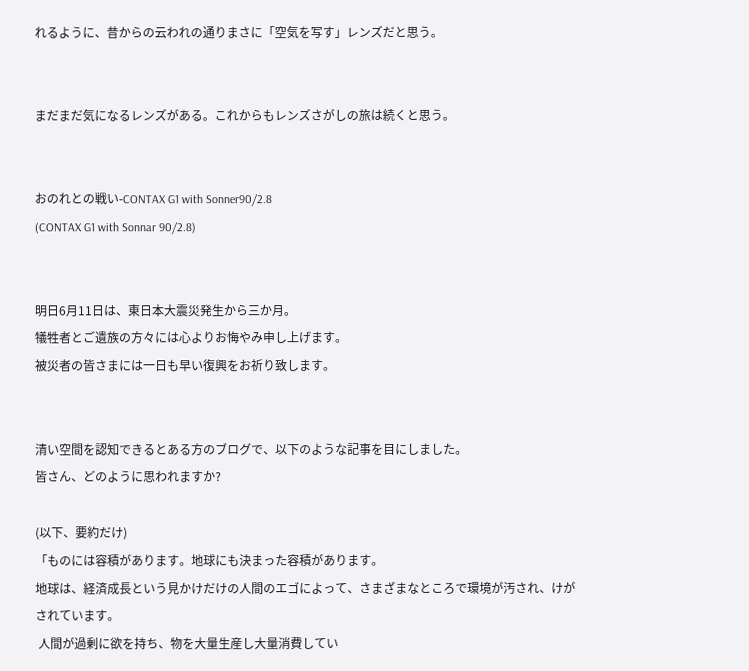れるように、昔からの云われの通りまさに「空気を写す」レンズだと思う。


まだまだ気になるレンズがある。これからもレンズさがしの旅は続くと思う。


おのれとの戦い-CONTAX G1 with Sonner90/2.8
(CONTAX G1 with Sonnar 90/2.8)


明日6月11日は、東日本大震災発生から三か月。
犠牲者とご遺族の方々には心よりお悔やみ申し上げます。
被災者の皆さまには一日も早い復興をお祈り致します。


清い空間を認知できるとある方のブログで、以下のような記事を目にしました。
皆さん、どのように思われますか?

(以下、要約だけ)
「ものには容積があります。地球にも決まった容積があります。
地球は、経済成長という見かけだけの人間のエゴによって、さまざまなところで環境が汚され、けがされています。
 人間が過剰に欲を持ち、物を大量生産し大量消費してい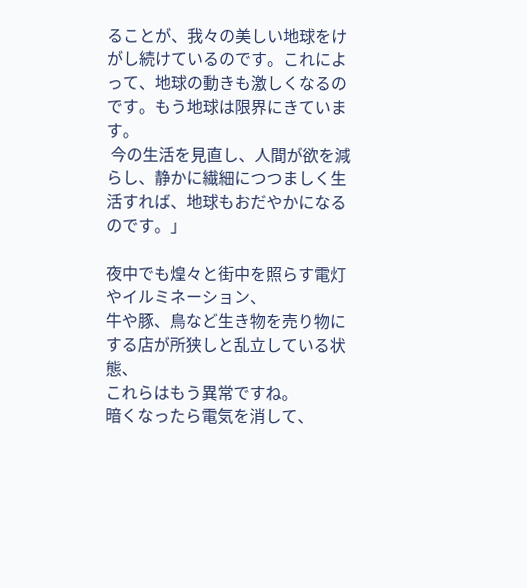ることが、我々の美しい地球をけがし続けているのです。これによって、地球の動きも激しくなるのです。もう地球は限界にきています。
 今の生活を見直し、人間が欲を減らし、静かに繊細につつましく生活すれば、地球もおだやかになるのです。」

夜中でも煌々と街中を照らす電灯やイルミネーション、
牛や豚、鳥など生き物を売り物にする店が所狭しと乱立している状態、
これらはもう異常ですね。
暗くなったら電気を消して、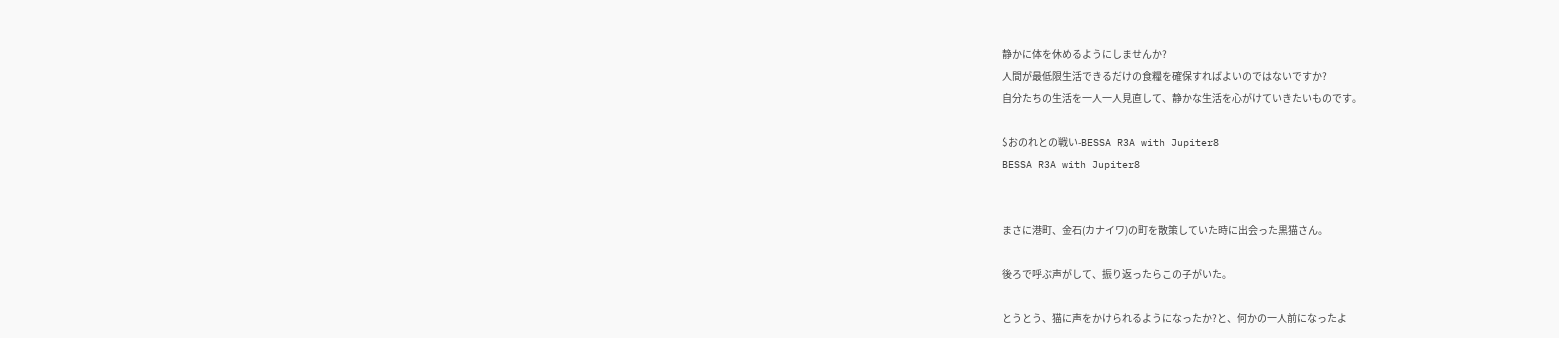静かに体を休めるようにしませんか?
人間が最低限生活できるだけの食糧を確保すればよいのではないですか?
自分たちの生活を一人一人見直して、静かな生活を心がけていきたいものです。

$おのれとの戦い-BESSA R3A with Jupiter8
BESSA R3A with Jupiter8


まさに港町、金石(カナイワ)の町を散策していた時に出会った黒猫さん。

後ろで呼ぶ声がして、振り返ったらこの子がいた。

とうとう、猫に声をかけられるようになったか?と、何かの一人前になったよ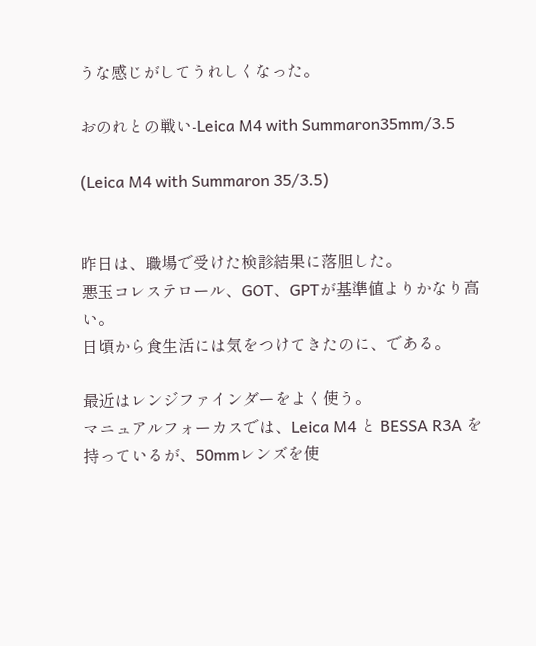うな感じがしてうれしくなった。

おのれとの戦い-Leica M4 with Summaron35mm/3.5

(Leica M4 with Summaron 35/3.5)


昨日は、職場で受けた検診結果に落胆した。
悪玉コレステロール、GOT、GPTが基準値よりかなり高い。
日頃から食生活には気をつけてきたのに、である。

最近はレンジファインダーをよく使う。
マニュアルフォーカスでは、Leica M4 と BESSA R3A を持っているが、50mmレンズを使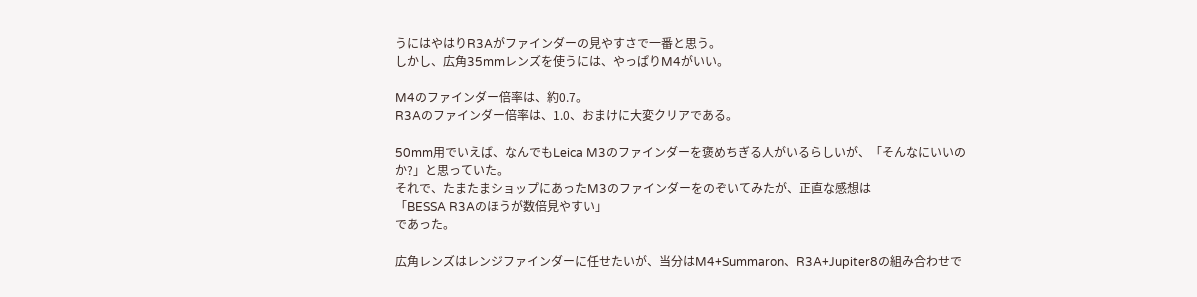うにはやはりR3Aがファインダーの見やすさで一番と思う。
しかし、広角35mmレンズを使うには、やっぱりM4がいい。

M4のファインダー倍率は、約0.7。
R3Aのファインダー倍率は、1.0、おまけに大変クリアである。

50mm用でいえば、なんでもLeica M3のファインダーを褒めちぎる人がいるらしいが、「そんなにいいのか?」と思っていた。
それで、たまたまショップにあったM3のファインダーをのぞいてみたが、正直な感想は
「BESSA R3Aのほうが数倍見やすい」
であった。

広角レンズはレンジファインダーに任せたいが、当分はM4+Summaron、R3A+Jupiter8の組み合わせで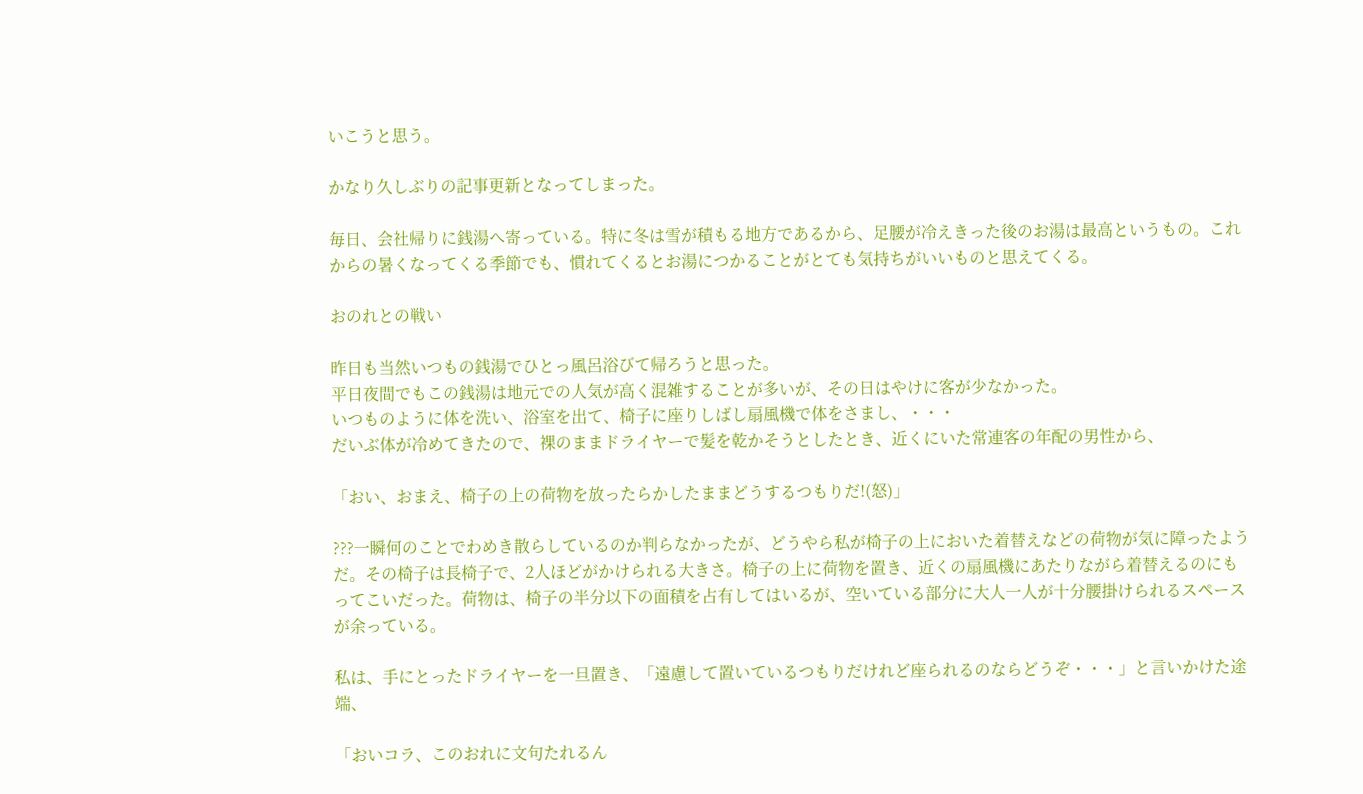いこうと思う。

かなり久しぶりの記事更新となってしまった。

毎日、会社帰りに銭湯へ寄っている。特に冬は雪が積もる地方であるから、足腰が冷えきった後のお湯は最高というもの。これからの暑くなってくる季節でも、慣れてくるとお湯につかることがとても気持ちがいいものと思えてくる。

おのれとの戦い

昨日も当然いつもの銭湯でひとっ風呂浴びて帰ろうと思った。
平日夜間でもこの銭湯は地元での人気が高く混雑することが多いが、その日はやけに客が少なかった。
いつものように体を洗い、浴室を出て、椅子に座りしばし扇風機で体をさまし、・・・
だいぶ体が冷めてきたので、裸のままドライヤーで髪を乾かそうとしたとき、近くにいた常連客の年配の男性から、

「おい、おまえ、椅子の上の荷物を放ったらかしたままどうするつもりだ!(怒)」

???一瞬何のことでわめき散らしているのか判らなかったが、どうやら私が椅子の上においた着替えなどの荷物が気に障ったようだ。その椅子は長椅子で、2人ほどがかけられる大きさ。椅子の上に荷物を置き、近くの扇風機にあたりながら着替えるのにもってこいだった。荷物は、椅子の半分以下の面積を占有してはいるが、空いている部分に大人一人が十分腰掛けられるスペースが余っている。

私は、手にとったドライヤーを一旦置き、「遠慮して置いているつもりだけれど座られるのならどうぞ・・・」と言いかけた途端、

「おいコラ、このおれに文句たれるん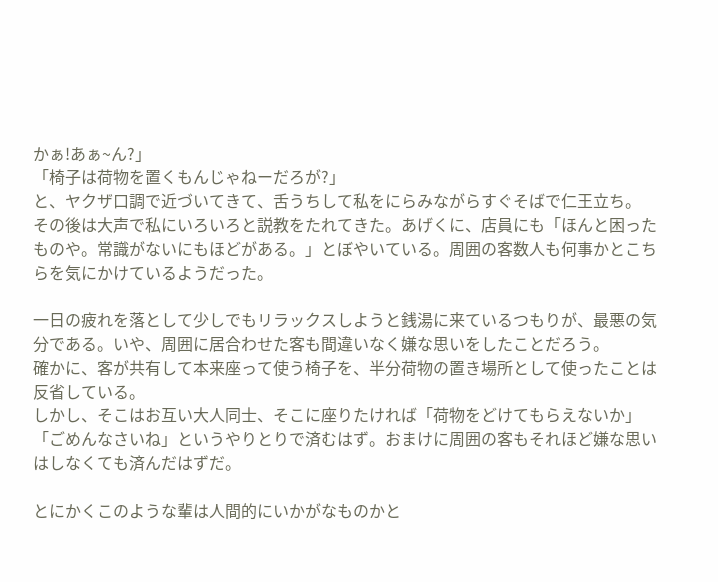かぁ!あぁ~ん?」
「椅子は荷物を置くもんじゃねーだろが?」
と、ヤクザ口調で近づいてきて、舌うちして私をにらみながらすぐそばで仁王立ち。
その後は大声で私にいろいろと説教をたれてきた。あげくに、店員にも「ほんと困ったものや。常識がないにもほどがある。」とぼやいている。周囲の客数人も何事かとこちらを気にかけているようだった。

一日の疲れを落として少しでもリラックスしようと銭湯に来ているつもりが、最悪の気分である。いや、周囲に居合わせた客も間違いなく嫌な思いをしたことだろう。
確かに、客が共有して本来座って使う椅子を、半分荷物の置き場所として使ったことは反省している。
しかし、そこはお互い大人同士、そこに座りたければ「荷物をどけてもらえないか」「ごめんなさいね」というやりとりで済むはず。おまけに周囲の客もそれほど嫌な思いはしなくても済んだはずだ。

とにかくこのような輩は人間的にいかがなものかと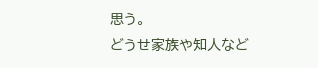思う。
どうせ家族や知人など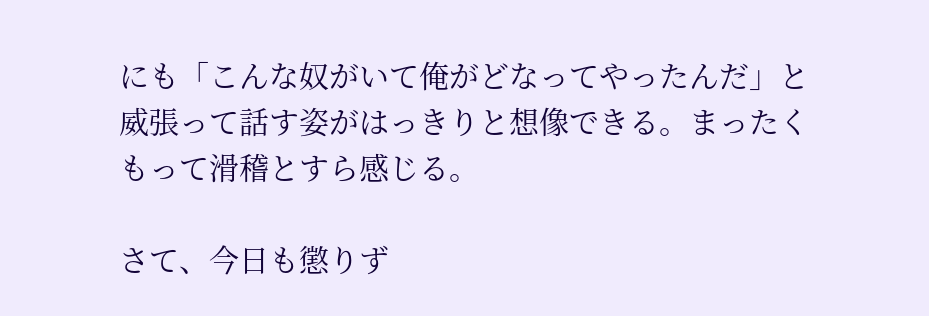にも「こんな奴がいて俺がどなってやったんだ」と威張って話す姿がはっきりと想像できる。まったくもって滑稽とすら感じる。

さて、今日も懲りず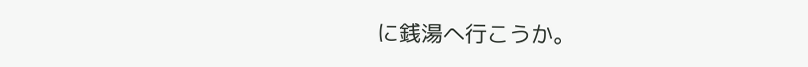に銭湯へ行こうか。